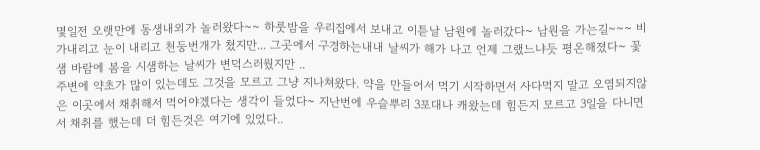몇일전 오랫만에 동생내외가 놀러왔다~~ 하룻밤을 우리집에서 보내고 이튿날 남원에 놀러갔다~ 남원을 가는길~~~ 비가내리고 눈이 내리고 천둥번개가 쳤지만... 그곳에서 구경하는내내 날씨가 해가 나고 언제 그랬느냐듯 평온해졌다~ 꽃샘 바람에 봄을 시샘하는 날씨가 변덕스러웠지만 ..
주변에 약초가 많이 있는데도 그것을 모르고 그냥 지나쳐왔다. 약을 만들어서 먹기 시작하면서 사다먹지 말고 오염되지않은 이곳에서 채취해서 먹어야겠다는 생각이 들었다~ 지난번에 우슬뿌리 3포대나 캐왔는데 힘든지 모르고 3일을 다니면서 채취를 했는데 더 힘든것은 여기에 있었다..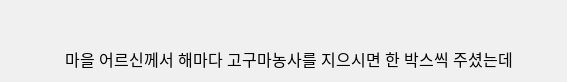마을 어르신께서 해마다 고구마농사를 지으시면 한 박스씩 주셨는데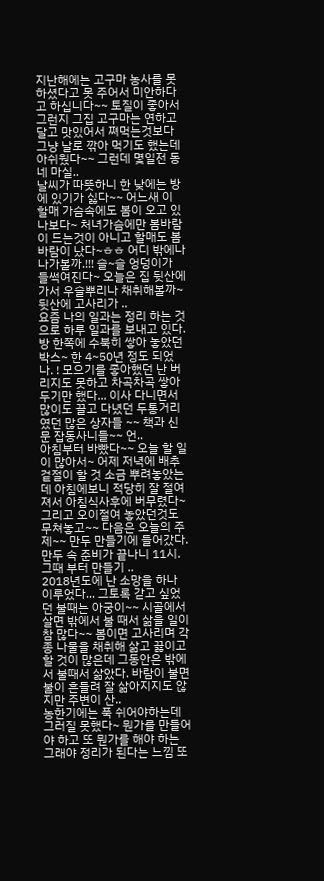지난해에는 고구마 농사를 못 하셨다고 못 주어서 미안하다고 하십니다~~ 토질이 좋아서 그런지 그집 고구마는 연하고 달고 맛있어서 쪄먹는것보다 그냥 날로 깎아 먹기도 했는데 아쉬웠다~~ 그런데 몇일전 동네 마실..
날씨가 따뜻하니 한 낮에는 방에 있기가 싫다~~ 어느새 이 할매 가슴속에도 봄이 오고 있나보다~ 처녀가슴에만 봄바람이 드는것이 아니고 할매도 봄바람이 났다~ㅎㅎ 어디 밖에나 나가볼까.!!! 슬~슬 엉덩이가 들썩여진다~ 오늘은 집 뒷산에 가서 우슬뿌리나 채취해볼까~ 뒷산에 고사리가 ..
요즘 나의 일과는 정리 하는 것으로 하루 일과를 보내고 있다. 방 한쪽에 수북히 쌓아 놓았던 박스~ 한 4~50년 정도 되었나. ! 모으기를 좋아했던 난 버리지도 못하고 차곡차곡 쌓아 두기만 했다... 이사 다니면서 많이도 끌고 다녔던 두통거리였던 많은 상자들 ~~ 책과 신문 잡동사니들~~ 언..
아침부터 바빴다~~ 오늘 할 일이 많아서~ 어제 저녁에 배추 겉절이 할 것 소금 뿌려놓았는데 아침에보니 적당히 잘 절여져서 아침식사후에 버무렸다~ 그리고 오이절여 놓았던것도 무쳐놓고~~ 다음은 오늘의 주제~~ 만두 만들기에 들어갔다. 만두 속 준비가 끝나니 11시. 그때 부터 만들기 ..
2018년도에 난 소망을 하나 이루었다... 그토록 갇고 싶었던 불때는 아궁이~~ 시골에서 살면 밖에서 불 때서 삶을 일이 참 많다~~ 봄이면 고사리며 각종 나물을 채취해 삶고 끓이고 할 것이 많은데 그동안은 밖에서 불때서 삶았다. 바람이 불면 불이 흔들려 잘 삶아지지도 않지만 주변이 산..
농한기에는 푹 쉬어야하는데 그러질 못했다~ 뭔가를 만들어야 하고 또 뭔가를 해야 하는 그래야 정리가 된다는 느낌 또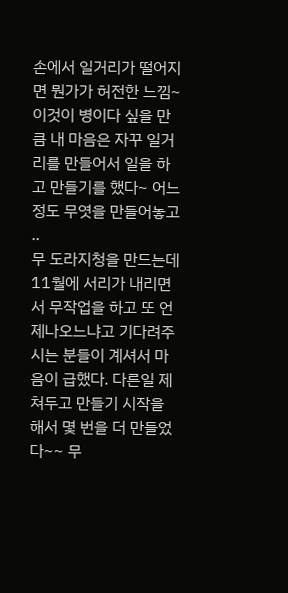손에서 일거리가 떨어지면 뭔가가 허전한 느낌~ 이것이 병이다 싶을 만큼 내 마음은 자꾸 일거리를 만들어서 일을 하고 만들기를 했다~ 어느정도 무엿을 만들어놓고 ..
무 도라지청을 만드는데 11월에 서리가 내리면서 무작업을 하고 또 언제나오느냐고 기다려주시는 분들이 계셔서 마음이 급했다. 다른일 제쳐두고 만들기 시작을 해서 몇 번을 더 만들었다~~ 무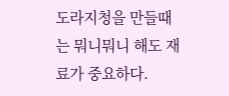도라지청을 만들때는 뭐니뭐니 해도 재료가 중요하다.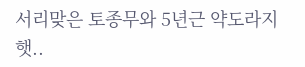서리맞은 토종무와 5년근 약도라지 햇..